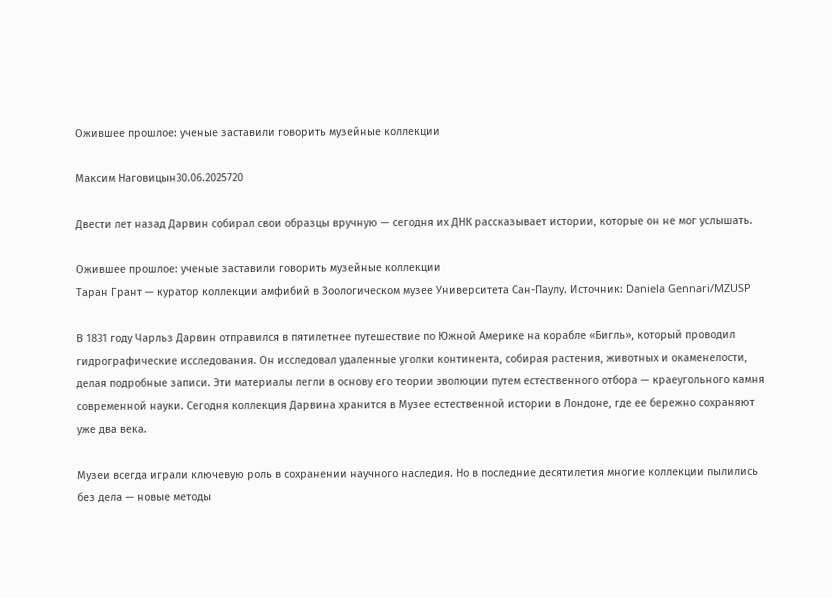Ожившее прошлое: ученые заставили говорить музейные коллекции

Максим Наговицын30.06.2025720

Двести лет назад Дарвин собирал свои образцы вручную — сегодня их ДНК рассказывает истории, которые он не мог услышать.

Ожившее прошлое: ученые заставили говорить музейные коллекции
Таран Грант — куратор коллекции амфибий в Зоологическом музее Университета Сан-Паулу. Источник: Daniela Gennari/MZUSP

В 1831 году Чарльз Дарвин отправился в пятилетнее путешествие по Южной Америке на корабле «Бигль», который проводил гидрографические исследования. Он исследовал удаленные уголки континента, собирая растения, животных и окаменелости, делая подробные записи. Эти материалы легли в основу его теории эволюции путем естественного отбора — краеугольного камня современной науки. Сегодня коллекция Дарвина хранится в Музее естественной истории в Лондоне, где ее бережно сохраняют уже два века.

Музеи всегда играли ключевую роль в сохранении научного наследия. Но в последние десятилетия многие коллекции пылились без дела — новые методы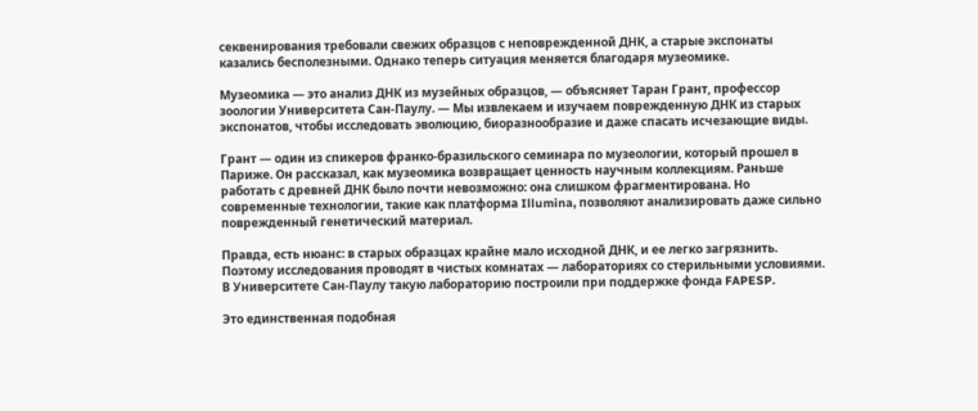секвенирования требовали свежих образцов с неповрежденной ДНК, а старые экспонаты казались бесполезными. Однако теперь ситуация меняется благодаря музеомике.

Музеомика — это анализ ДНК из музейных образцов, — объясняет Таран Грант, профессор зоологии Университета Сан-Паулу. — Мы извлекаем и изучаем поврежденную ДНК из старых экспонатов, чтобы исследовать эволюцию, биоразнообразие и даже спасать исчезающие виды.

Грант — один из спикеров франко-бразильского семинара по музеологии, который прошел в Париже. Он рассказал, как музеомика возвращает ценность научным коллекциям. Раньше работать с древней ДНК было почти невозможно: она слишком фрагментирована. Но современные технологии, такие как платформа Illumina, позволяют анализировать даже сильно поврежденный генетический материал.

Правда, есть нюанс: в старых образцах крайне мало исходной ДНК, и ее легко загрязнить. Поэтому исследования проводят в чистых комнатах — лабораториях со стерильными условиями. В Университете Сан-Паулу такую лабораторию построили при поддержке фонда FAPESP.

Это единственная подобная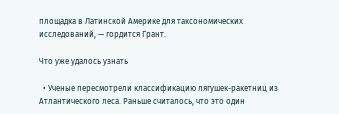площадка в Латинской Америке для таксономических исследований, — гордится Грант.

Что уже удалось узнать

  • Ученые пересмотрели классификацию лягушек-ракетниц из Атлантического леса. Раньше считалось, что это один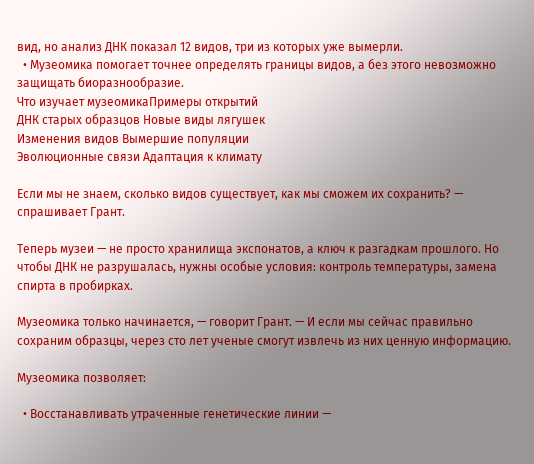вид, но анализ ДНК показал 12 видов, три из которых уже вымерли.
  • Музеомика помогает точнее определять границы видов, а без этого невозможно защищать биоразнообразие.
Что изучает музеомикаПримеры открытий
ДНК старых образцов Новые виды лягушек
Изменения видов Вымершие популяции
Эволюционные связи Адаптация к климату

Если мы не знаем, сколько видов существует, как мы сможем их сохранить? — спрашивает Грант.

Теперь музеи — не просто хранилища экспонатов, а ключ к разгадкам прошлого. Но чтобы ДНК не разрушалась, нужны особые условия: контроль температуры, замена спирта в пробирках.

Музеомика только начинается, — говорит Грант. — И если мы сейчас правильно сохраним образцы, через сто лет ученые смогут извлечь из них ценную информацию.

Музеомика позволяет:

  • Восстанавливать утраченные генетические линии —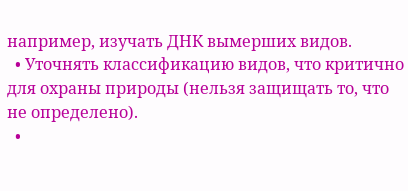например, изучать ДНК вымерших видов.
  • Уточнять классификацию видов, что критично для охраны природы (нельзя защищать то, что не определено).
  •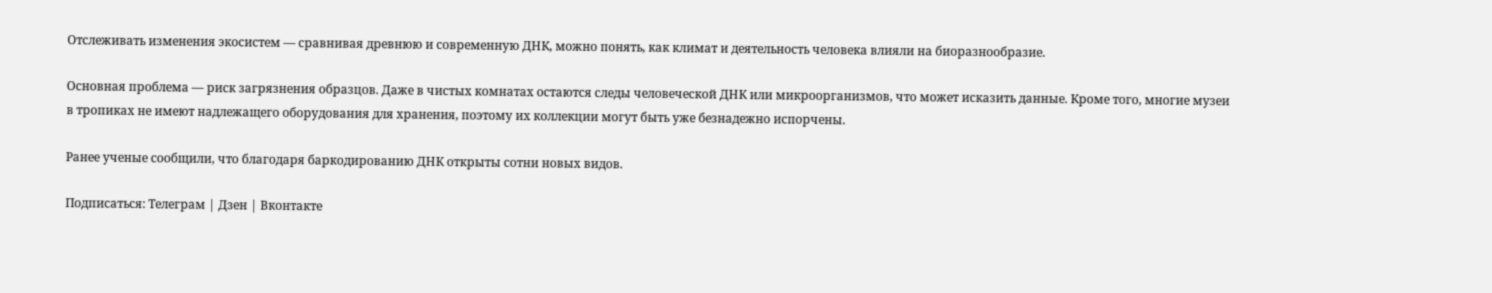Отслеживать изменения экосистем — сравнивая древнюю и современную ДНК, можно понять, как климат и деятельность человека влияли на биоразнообразие.

Основная проблема — риск загрязнения образцов. Даже в чистых комнатах остаются следы человеческой ДНК или микроорганизмов, что может исказить данные. Кроме того, многие музеи в тропиках не имеют надлежащего оборудования для хранения, поэтому их коллекции могут быть уже безнадежно испорчены.

Ранее ученые сообщили, что благодаря баркодированию ДНК открыты сотни новых видов.

Подписаться: Телеграм | Дзен | Вконтакте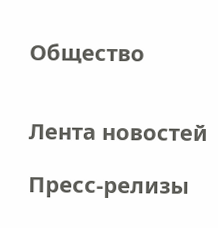Общество


Лента новостей

Пресс-релизы